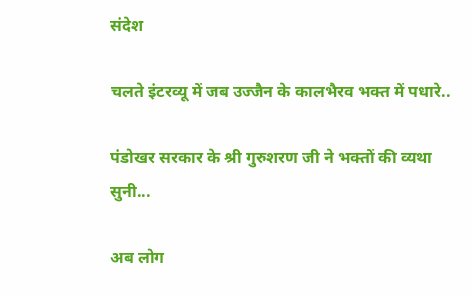संदेश

चलते इंटरव्यू में जब उज्जैन के कालभैरव भक्त में पधारे..

पंडोखर सरकार के श्री गुरुशरण जी ने भक्तों की व्यथा सुनी...

अब लोग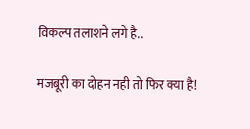विकल्प तलाशने लगे है..

मजबूरी का दोहन नही तो फिर क्या है!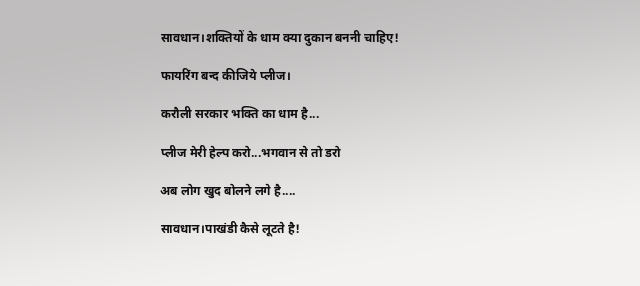सावधान।शक्तियों के धाम क्या दुकान बननी चाहिए!

फायरिंग बन्द कीजिये प्लीज।

करौली सरकार भक्ति का धाम है...

प्लीज मेरी हेल्प करो...भगवान से तो डरो

अब लोग खुद बोलने लगे है....

सावधान।पाखंडी कैसे लूटते है!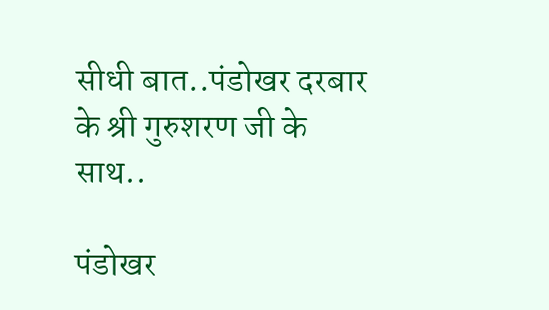सीधी बात..पंडोखर दरबार के श्री गुरुशरण जी के साथ..

पंडोखर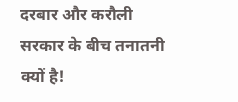दरबार और करौली सरकार के बीच तनातनी क्यों है!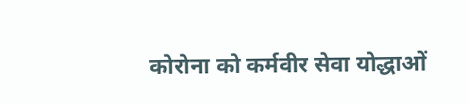कोरोना को कर्मवीर सेवा योद्धाओं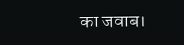का जवाब।